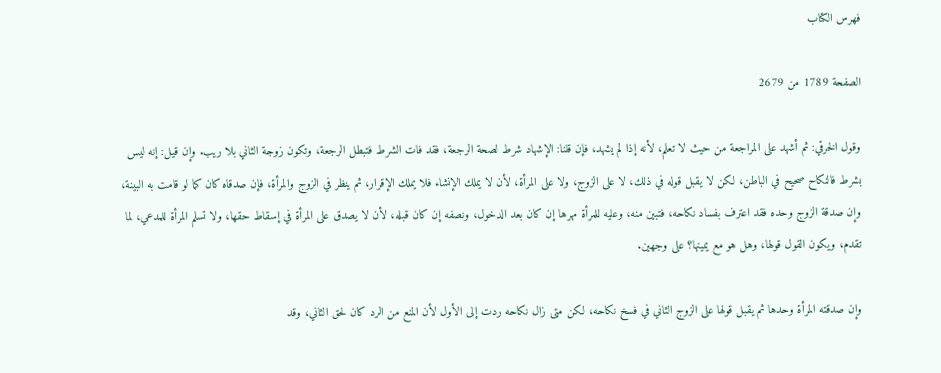فهرس الكتاب

الصفحة 1789 من 2679

وقول الخرقي: ثم أشهد على المراجعة من حيث لا تعلم، لأنه إذا لم يشهد، فإن قلنا: الإشهاد شرط لصحة الرجعة، فقد فات الشرط فتبطل الرجعة، وتكون زوجة الثاني بلا ريب. وإن قيل: إنه ليس بشرط فالنكاح صحيح في الباطن، لكن لا يقبل قوله في ذلك، لا على الزوج، ولا على المرأة، لأن لا يملك الإنشاء فلا يملك الإقرار، ثم ينظر في الزوج والمرأة، فإن صدقاه كان كما لو قامت به البينة، وإن صدقة الزوج وحده فقد اعترف بفساد نكاحه، فتبين منه، وعليه للمرأة مهرها إن كان بعد الدخول، ونصفه إن كان قبله، لأن لا يصدق على المرأة في إسقاط حقها، ولا تسلم المرأة للمدعي، لما تقدم، ويكون القول قولها، وهل هو مع يمينها؟ على وجهين.

وإن صدقته المرأة وحدها ثم يقبل قولها على الزوج الثاني في فسخ نكاحه، لكن متى زال نكاحه ردت إلى الأول لأن المنع من الرد كان لحق الثاني، وقد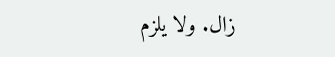زال. ولا يلزم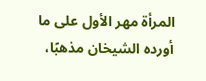المرأة مهر الأول على ما أورده الشيخان مذهبًا،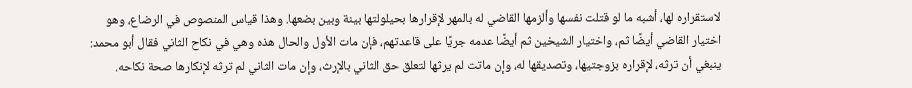لاستقراره لها، أشبه ما لو قتلت نفسها وألزمها القاضي له بالمهر لإقرارها بحيلولتها بينة وبين بضعها. وهذا قياس المنصوص في الرضاع، وهو اختيار القاضي أيضًا ثم، واختيار الشيخين ثم أيضًا عدمه جريًا على قاعدتهم، فإن مات الأول والحال هذه وهي في نكاح الثاني فقال أبو محمد: ينبغي أن ترثه، لإقراره بزوجتيها، وتصديقها له، وإن ماتت لم يرثها لتعلق حق الثاني بالإرث، وإن مات الثاني لم ترثه لإنكارها صحة نكاحه.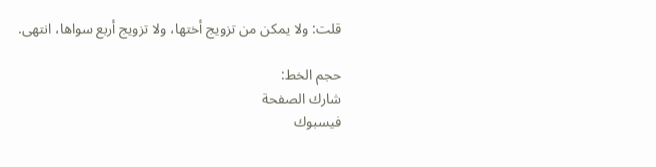قلت: ولا يمكن من تزويج أختها، ولا تزويج أربع سواها، انتهى.

حجم الخط:
شارك الصفحة
فيسبوك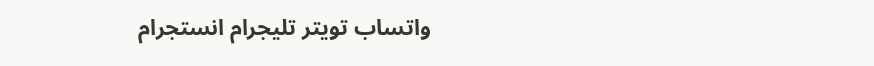واتساب تويتر تليجرام انستجرام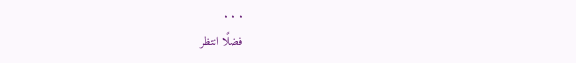. . .
فضلًا انتظر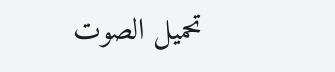تحميل الصوت